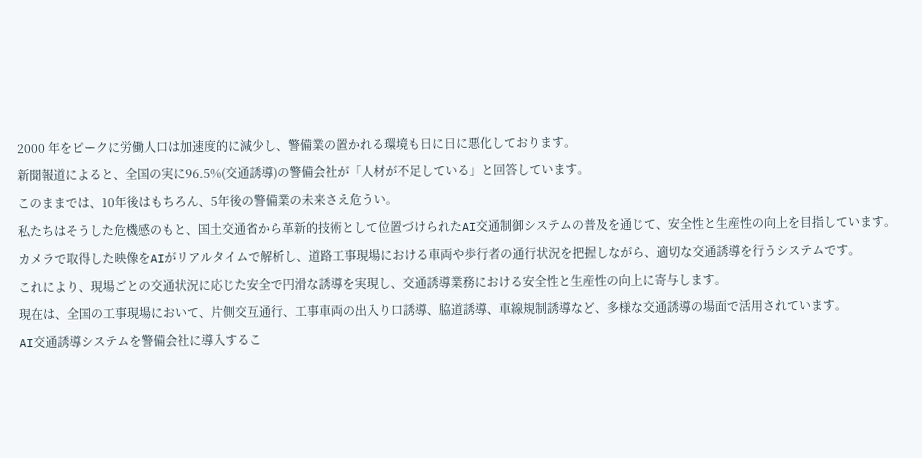2000 年をピークに労働人口は加速度的に減少し、警備業の置かれる環境も日に日に悪化しております。
新聞報道によると、全国の実に96.5%(交通誘導)の警備会社が「人材が不足している」と回答しています。
このままでは、10年後はもちろん、5年後の警備業の未来さえ危うい。
私たちはそうした危機感のもと、国土交通省から革新的技術として位置づけられたAI交通制御システムの普及を通じて、安全性と生産性の向上を目指しています。
カメラで取得した映像をAIがリアルタイムで解析し、道路工事現場における車両や歩行者の通行状況を把握しながら、適切な交通誘導を行うシステムです。
これにより、現場ごとの交通状況に応じた安全で円滑な誘導を実現し、交通誘導業務における安全性と生産性の向上に寄与します。
現在は、全国の工事現場において、片側交互通行、工事車両の出入り口誘導、脇道誘導、車線規制誘導など、多様な交通誘導の場面で活用されています。
AI交通誘導システムを警備会社に導入するこ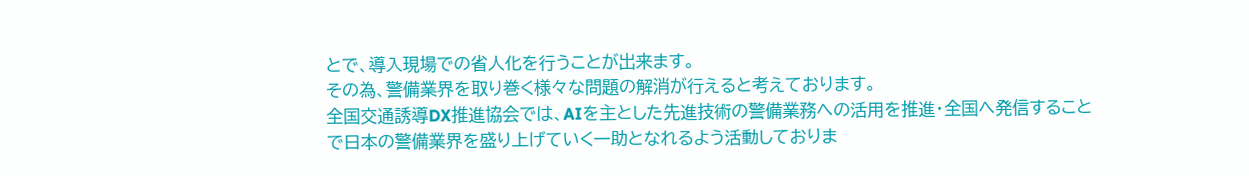とで、導入現場での省人化を行うことが出来ます。
その為、警備業界を取り巻く様々な問題の解消が行えると考えております。
全国交通誘導DX推進協会では、AIを主とした先進技術の警備業務への活用を推進・全国へ発信することで日本の警備業界を盛り上げていく一助となれるよう活動しておりま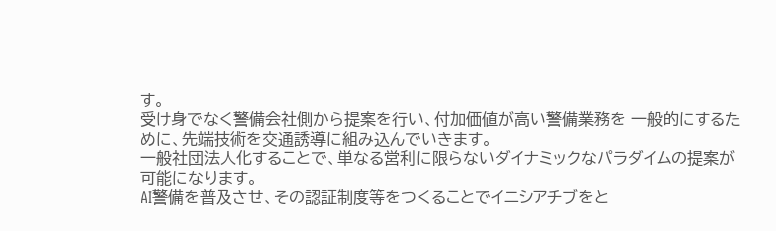す。
受け身でなく警備会社側から提案を行い、付加価値が高い警備業務を 一般的にするために、先端技術を交通誘導に組み込んでいきます。
一般社団法人化することで、単なる営利に限らないダイナミックなパラダイムの提案が可能になります。
AI警備を普及させ、その認証制度等をつくることでイニシアチブをと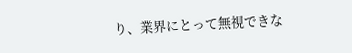り、業界にとって無視できな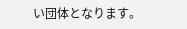い団体となります。